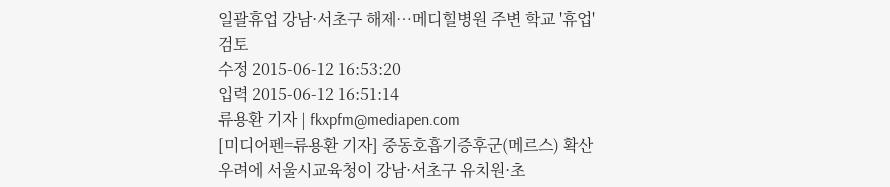일괄휴업 강남·서초구 해제…메디힐병원 주변 학교 '휴업' 검토
수정 2015-06-12 16:53:20
입력 2015-06-12 16:51:14
류용환 기자 | fkxpfm@mediapen.com
[미디어펜=류용환 기자] 중동호흡기증후군(메르스) 확산 우려에 서울시교육청이 강남·서초구 유치원·초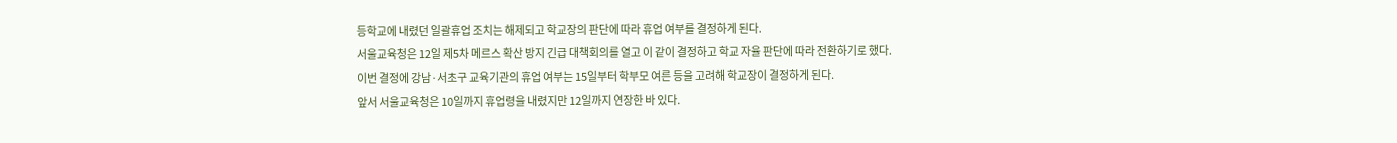등학교에 내렸던 일괄휴업 조치는 해제되고 학교장의 판단에 따라 휴업 여부를 결정하게 된다.
서울교육청은 12일 제5차 메르스 확산 방지 긴급 대책회의를 열고 이 같이 결정하고 학교 자율 판단에 따라 전환하기로 했다.
이번 결정에 강남·서초구 교육기관의 휴업 여부는 15일부터 학부모 여른 등을 고려해 학교장이 결정하게 된다.
앞서 서울교육청은 10일까지 휴업령을 내렸지만 12일까지 연장한 바 있다.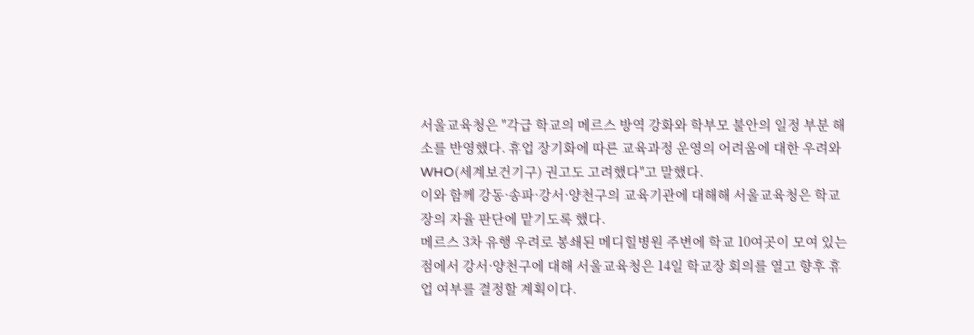서울교육청은 "각급 학교의 메르스 방역 강화와 학부모 불안의 일정 부분 해소를 반영했다. 휴업 장기화에 따른 교육과정 운영의 어려움에 대한 우려와 WHO(세계보건기구) 권고도 고려했다"고 말했다.
이와 함께 강동·송파·강서·양천구의 교육기관에 대해해 서울교육청은 학교장의 자율 판단에 맡기도록 했다.
메르스 3차 유행 우려로 봉쇄된 메디힐병원 주변에 학교 10여곳이 모여 있는 점에서 강서·양천구에 대해 서울교육청은 14일 학교장 회의를 열고 향후 휴업 여부를 결정할 계획이다.